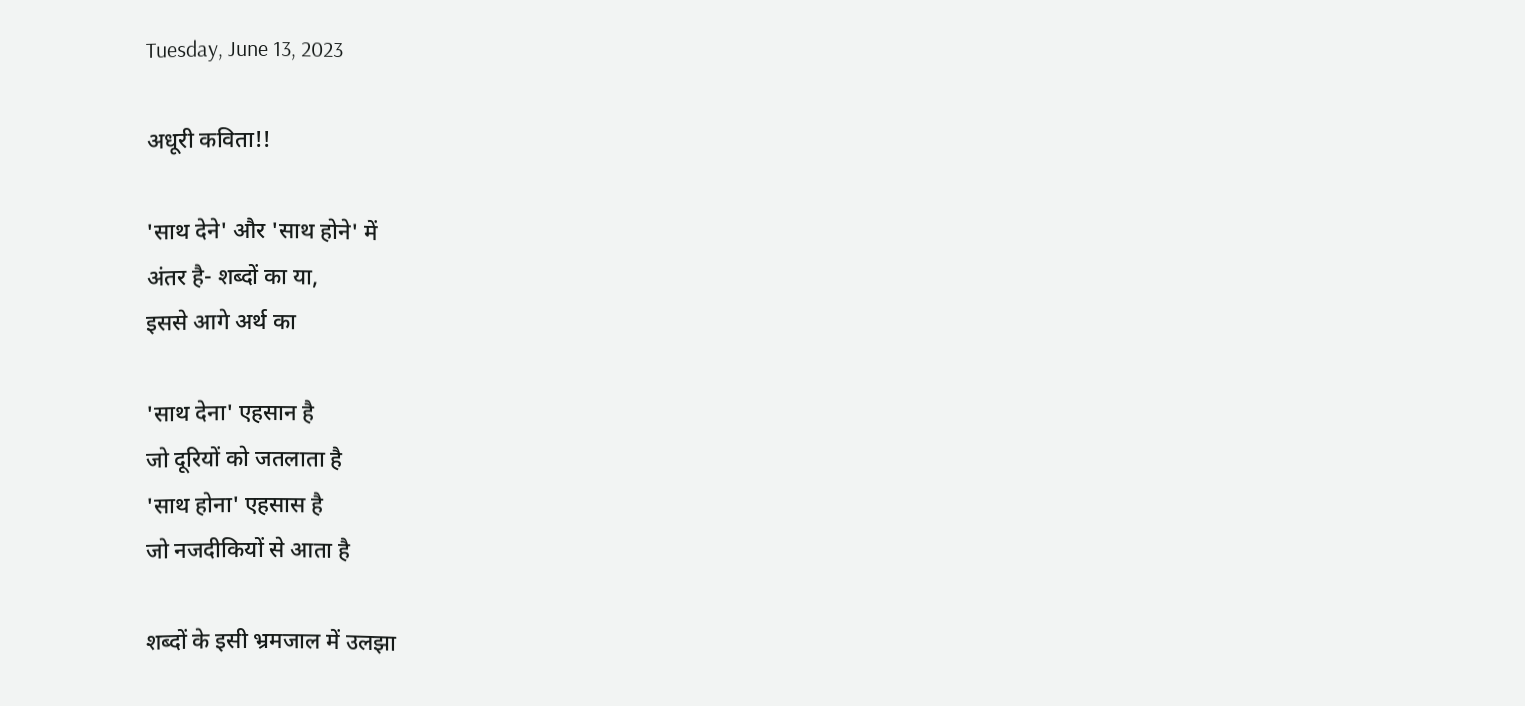Tuesday, June 13, 2023

अधूरी कविता!!

'साथ देने' और 'साथ होने' में
अंतर है- शब्दों का या,
इससे आगे अर्थ का

'साथ देना' एहसान है
जो दूरियों को जतलाता है
'साथ होना' एहसास है
जो नजदीकियों से आता है

शब्दों के इसी भ्रमजाल में उलझा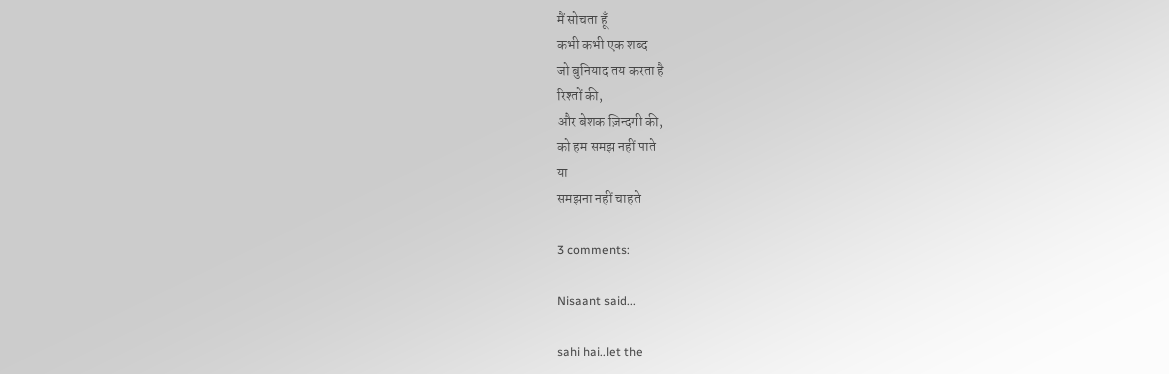मैं सोचता हूँ
कभी कभी एक शब्द
जो बुनियाद तय करता है
रिश्तों की,
और बेशक ज़िन्दगी की,
को हम समझ नहीं पाते
या
समझना नहीं चाहते

3 comments:

Nisaant said...

sahi hai..let the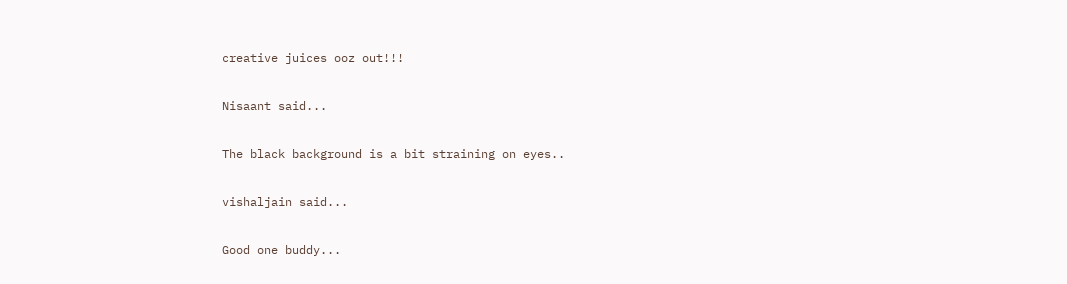creative juices ooz out!!!

Nisaant said...

The black background is a bit straining on eyes..

vishaljain said...

Good one buddy...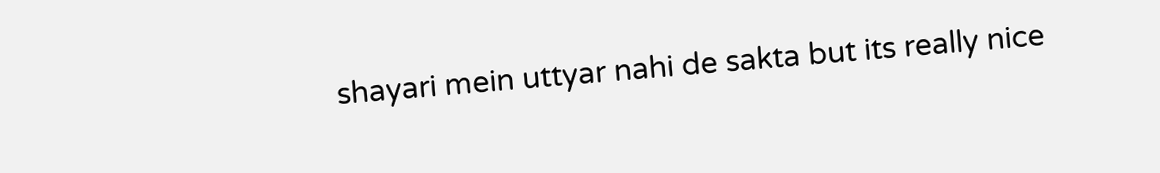shayari mein uttyar nahi de sakta but its really nice